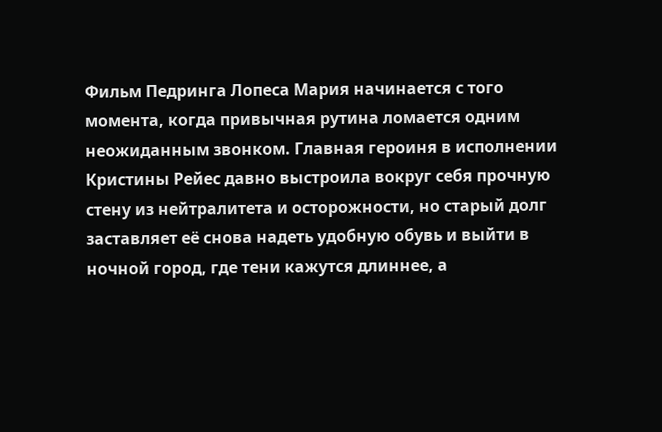Фильм Педринга Лопеса Мария начинается с того момента, когда привычная рутина ломается одним неожиданным звонком. Главная героиня в исполнении Кристины Рейес давно выстроила вокруг себя прочную стену из нейтралитета и осторожности, но старый долг заставляет её снова надеть удобную обувь и выйти в ночной город, где тени кажутся длиннее, а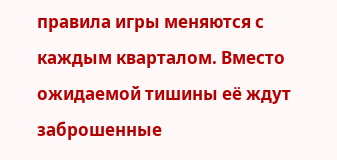правила игры меняются с каждым кварталом. Вместо ожидаемой тишины её ждут заброшенные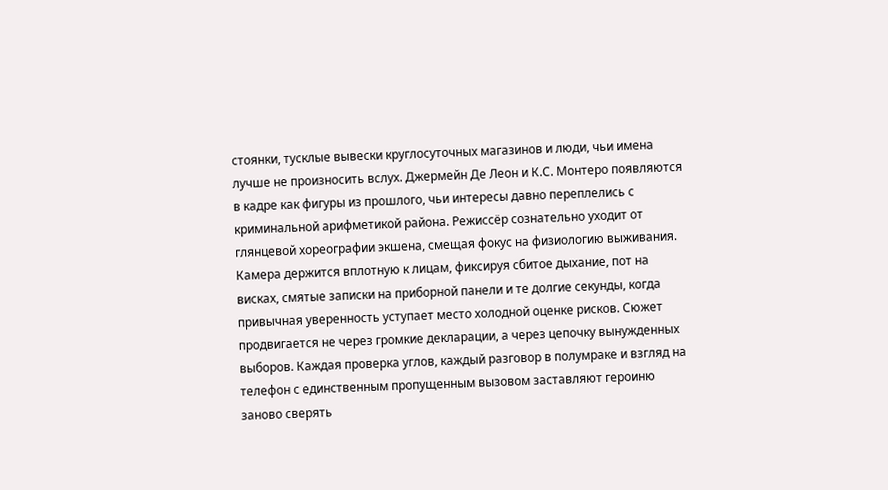стоянки, тусклые вывески круглосуточных магазинов и люди, чьи имена лучше не произносить вслух. Джермейн Де Леон и К.С. Монтеро появляются в кадре как фигуры из прошлого, чьи интересы давно переплелись с криминальной арифметикой района. Режиссёр сознательно уходит от глянцевой хореографии экшена, смещая фокус на физиологию выживания. Камера держится вплотную к лицам, фиксируя сбитое дыхание, пот на висках, смятые записки на приборной панели и те долгие секунды, когда привычная уверенность уступает место холодной оценке рисков. Сюжет продвигается не через громкие декларации, а через цепочку вынужденных выборов. Каждая проверка углов, каждый разговор в полумраке и взгляд на телефон с единственным пропущенным вызовом заставляют героиню заново сверять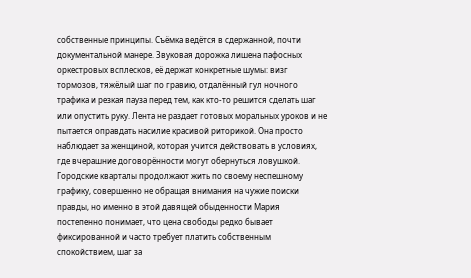собственные принципы. Съёмка ведётся в сдержанной, почти документальной манере. Звуковая дорожка лишена пафосных оркестровых всплесков, её держат конкретные шумы: визг тормозов, тяжёлый шаг по гравию, отдалённый гул ночного трафика и резкая пауза перед тем, как кто-то решится сделать шаг или опустить руку. Лента не раздает готовых моральных уроков и не пытается оправдать насилие красивой риторикой. Она просто наблюдает за женщиной, которая учится действовать в условиях, где вчерашние договорённости могут обернуться ловушкой. Городские кварталы продолжают жить по своему неспешному графику, совершенно не обращая внимания на чужие поиски правды, но именно в этой давящей обыденности Мария постепенно понимает, что цена свободы редко бывает фиксированной и часто требует платить собственным спокойствием, шаг за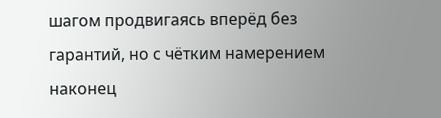шагом продвигаясь вперёд без гарантий, но с чётким намерением наконец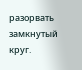разорвать замкнутый круг.